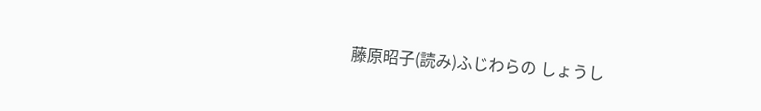藤原昭子(読み)ふじわらの しょうし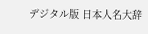デジタル版 日本人名大辞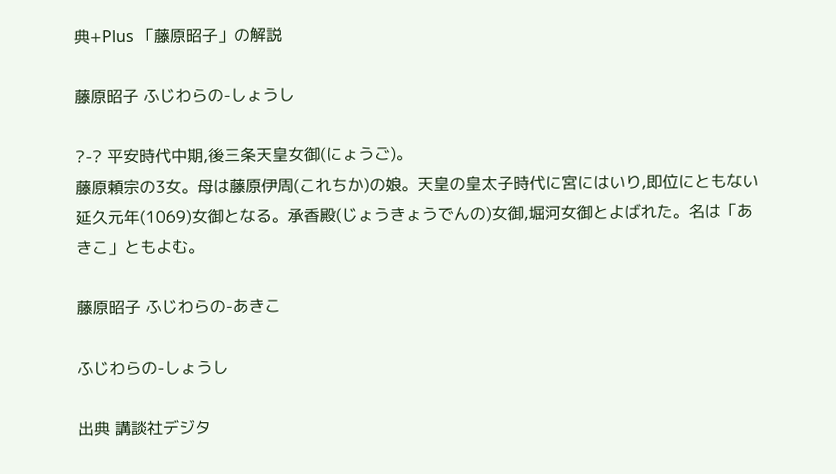典+Plus 「藤原昭子」の解説

藤原昭子 ふじわらの-しょうし

?-? 平安時代中期,後三条天皇女御(にょうご)。
藤原頼宗の3女。母は藤原伊周(これちか)の娘。天皇の皇太子時代に宮にはいり,即位にともない延久元年(1069)女御となる。承香殿(じょうきょうでんの)女御,堀河女御とよばれた。名は「あきこ」ともよむ。

藤原昭子 ふじわらの-あきこ

ふじわらの-しょうし

出典 講談社デジタ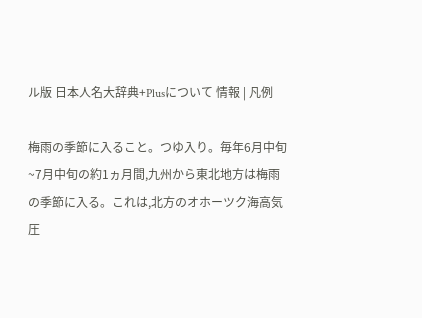ル版 日本人名大辞典+Plusについて 情報 | 凡例

梅雨の季節に入ること。つゆ入り。毎年6月中旬~7月中旬の約1ヵ月間,九州から東北地方は梅雨の季節に入る。これは,北方のオホーツク海高気圧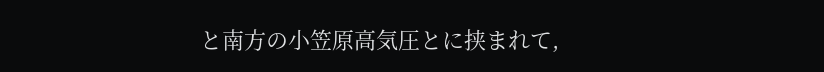と南方の小笠原高気圧とに挟まれて,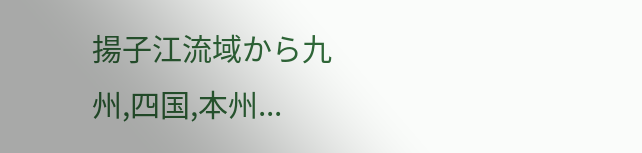揚子江流域から九州,四国,本州...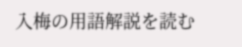入梅の用語解説を読む